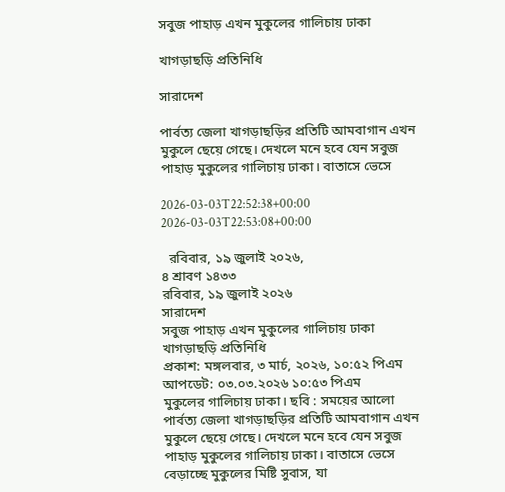সবুজ পাহাড় এখন মুকুলের গালিচায় ঢাকা

খাগড়াছড়ি প্রতিনিধি

সারাদেশ

পার্বত্য জেলা খাগড়াছড়ির প্রতিটি আমবাগান এখন মুকুলে ছেয়ে গেছে। দেখলে মনে হবে যেন সবুজ পাহাড় মুকুলের গালিচায় ঢাকা। বাতাসে ভেসে

2026-03-03T22:52:38+00:00
2026-03-03T22:53:08+00:00

  রবিবার, ১৯ জুলাই ২০২৬,
৪ শ্রাবণ ১৪৩৩
রবিবার, ১৯ জুলাই ২০২৬
সারাদেশ
সবুজ পাহাড় এখন মুকুলের গালিচায় ঢাকা
খাগড়াছড়ি প্রতিনিধি
প্রকাশ: মঙ্গলবার, ৩ মার্চ, ২০২৬, ১০:৫২ পিএম  আপডেট: ০৩.০৩.২০২৬ ১০:৫৩ পিএম
মুকুলের গালিচায় ঢাকা। ছবি : সময়ের আলো
পার্বত্য জেলা খাগড়াছড়ির প্রতিটি আমবাগান এখন মুকুলে ছেয়ে গেছে। দেখলে মনে হবে যেন সবুজ পাহাড় মুকুলের গালিচায় ঢাকা। বাতাসে ভেসে বেড়াচ্ছে মুকুলের মিষ্টি সুবাস, যা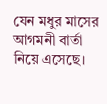যেন মধুর মাসের আগমনী বার্তা নিয়ে এসেছে।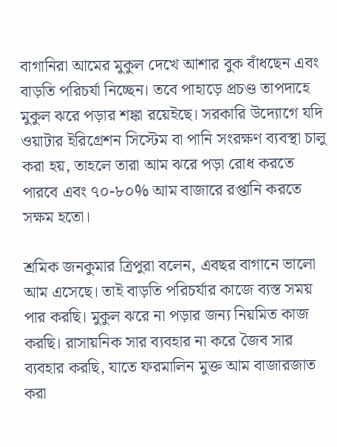বাগানিরা আমের মুকুল দেখে আশার বুক বাঁধছেন এবং বাড়তি পরিচর্যা নিচ্ছেন। তবে পাহাড়ে প্রচণ্ড তাপদাহে মুকুল ঝরে পড়ার শঙ্কা রয়েইছে। সরকারি উদ্যোগে যদি ওয়াটার ইরিগ্রেশন সিস্টেম বা পানি সংরক্ষণ ব্যবস্থা চালু করা হয়, তাহলে তারা আম ঝরে পড়া রোধ করতে পারবে এবং ৭০-৮০% আম বাজারে রপ্তানি করতে সক্ষম হতো।

শ্রমিক জনকুমার ত্রিপুরা বলেন, এবছর বাগানে ভালো আম এসেছে। তাই বাড়তি পরিচর্যার কাজে ব্যস্ত সময় পার করছি। মুকুল ঝরে না পড়ার জন্য নিয়মিত কাজ করছি। রাসায়নিক সার ব্যবহার না করে জৈব সার ব্যবহার করছি, যাতে ফরমালিন মুক্ত আম বাজারজাত করা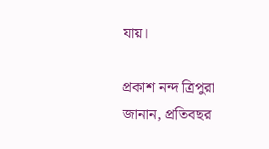যায়।

প্রকাশ নন্দ ত্রিপুরা জানান, প্রতিবছর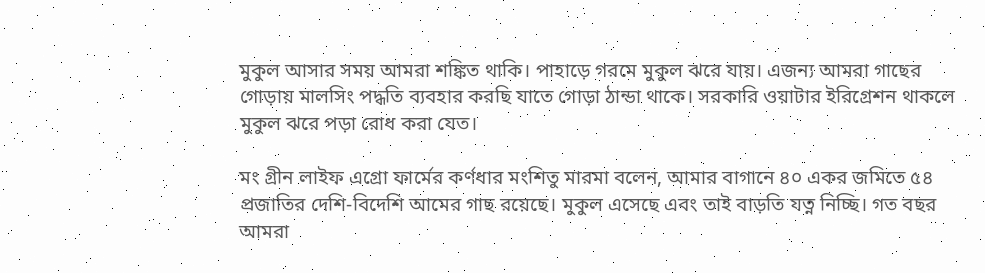মুকুল আসার সময় আমরা শঙ্কিত থাকি। পাহাড়ে গরমে মুকুল ঝরে যায়। এজন্য আমরা গাছের গোড়ায় মালসিং পদ্ধতি ব্যবহার করছি যাতে গোড়া ঠান্ডা থাকে। সরকারি ওয়াটার ইরিগ্রেশন থাকলে মুকুল ঝরে পড়া রোধ করা যেত।

মং গ্রীন লাইফ এগ্রো ফার্মের কর্ণধার মংশিতু মারমা বলেন, আমার বাগানে ৪০ একর জমিতে ৫৪ প্রজাতির দেশি-বিদেশি আমের গাছ রয়েছে। মুকুল এসেছে এবং তাই বাড়তি যত্ন নিচ্ছি। গত বছর আমরা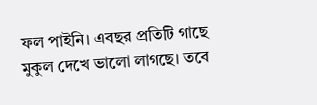ফল পাইনি। এবছর প্রতিটি গাছে মুকুল দেখে ভালো লাগছে। তবে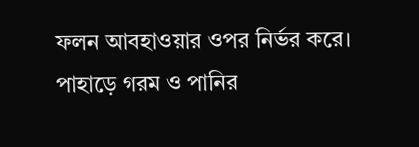ফলন আবহাওয়ার ওপর নির্ভর করে। পাহাড়ে গরম ও পানির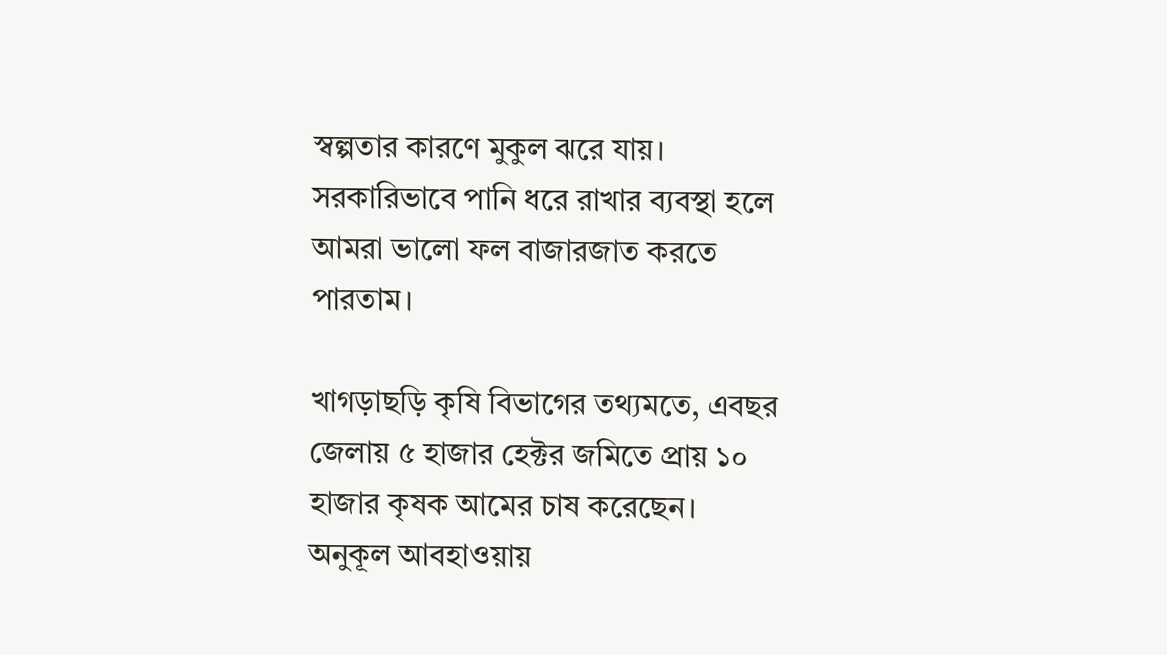স্বল্পতার কারণে মুকুল ঝরে যায়। সরকারিভাবে পানি ধরে রাখার ব্যবস্থা হলে আমরা ভালো ফল বাজারজাত করতে পারতাম।

খাগড়াছড়ি কৃষি বিভাগের তথ্যমতে, এবছর জেলায় ৫ হাজার হেক্টর জমিতে প্রায় ১০ হাজার কৃষক আমের চাষ করেছেন। অনুকূল আবহাওয়ায়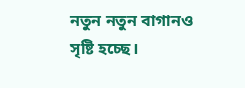নতুন নতুন বাগানও সৃষ্টি হচ্ছে।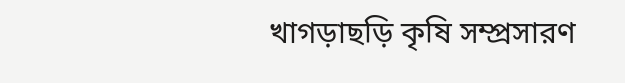খাগড়াছড়ি কৃষি সম্প্রসারণ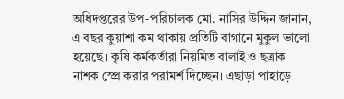অধিদপ্তরের উপ-পরিচালক মো. নাসির উদ্দিন জানান, এ বছর কুয়াশা কম থাকায় প্রতিটি বাগানে মুকুল ভালো হয়েছে। কৃষি কর্মকর্তারা নিয়মিত বালাই ও ছত্রাক নাশক স্প্রে করার পরামর্শ দিচ্ছেন। এছাড়া পাহাড়ে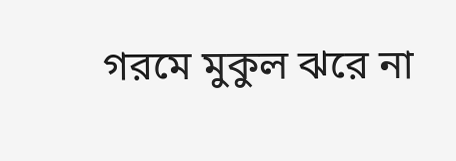গরমে মুকুল ঝরে না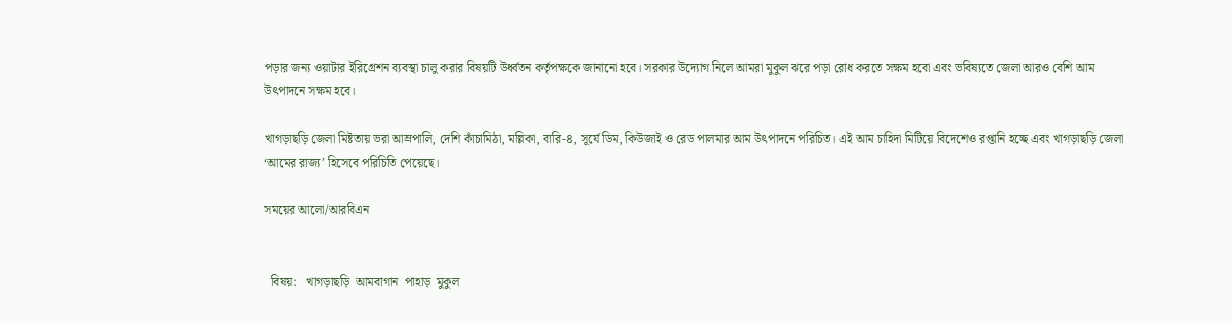পড়ার জন্য ওয়াটার ইরিগ্রেশন ব্যবস্থা চালু করার বিষয়টি উর্ধ্বতন কর্তৃপক্ষকে জানানো হবে। সরকার উদ্যোগ নিলে আমরা মুকুল ঝরে পড়া রোধ করতে সক্ষম হবো এবং ভবিষ্যতে জেলা আরও বেশি আম উৎপাদনে সক্ষম হবে।

খাগড়াছড়ি জেলা মিষ্টতায় ভরা আম্রপালি, দেশি কাঁচামিঠা, মল্লিকা, বারি-৪, সূর্যে ডিম, কিউজাই ও রেড পালমার আম উৎপাদনে পরিচিত। এই আম চাহিদা মিটিয়ে বিদেশেও রপ্তানি হচ্ছে এবং খাগড়াছড়ি জেলা ‘আমের রাজ্য’ হিসেবে পরিচিতি পেয়েছে।

সময়ের আলো/আরবিএন


  বিষয়:   খাগড়াছড়ি  আমবাগান  পাহাড়  মুকুল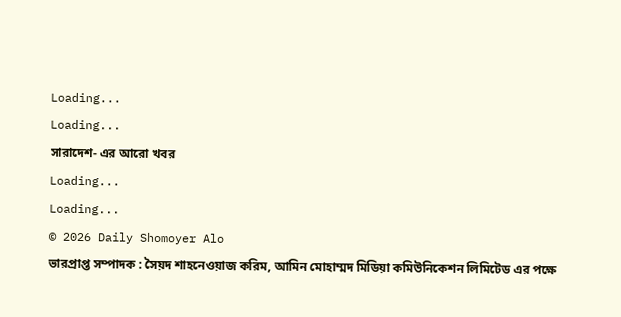Loading...
Loading...
সারাদেশ- এর আরো খবর
Loading...
Loading...
© 2026 Daily Shomoyer Alo
ভারপ্রাপ্ত সম্পাদক : সৈয়দ শাহনেওয়াজ করিম, আমিন মোহাম্মদ মিডিয়া কমিউনিকেশন লিমিটেড এর পক্ষে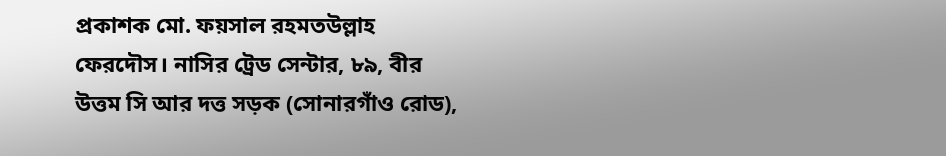প্রকাশক মো. ফয়সাল রহমতউল্লাহ ফেরদৌস। নাসির ট্রেড সেন্টার, ৮৯, বীর উত্তম সি আর দত্ত সড়ক (সোনারগাঁও রোড),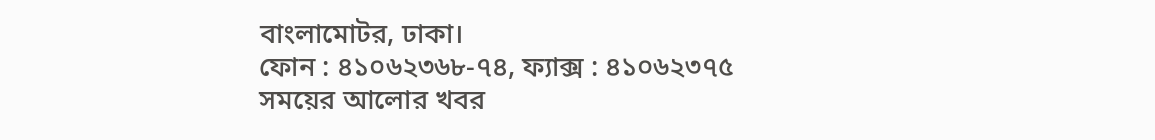বাংলামোটর, ঢাকা।
ফোন : ৪১০৬২৩৬৮-৭৪, ফ্যাক্স : ৪১০৬২৩৭৫
সময়ের আলোর খবর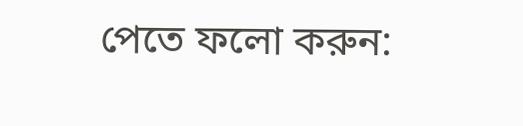পেতে ফলো করুন: